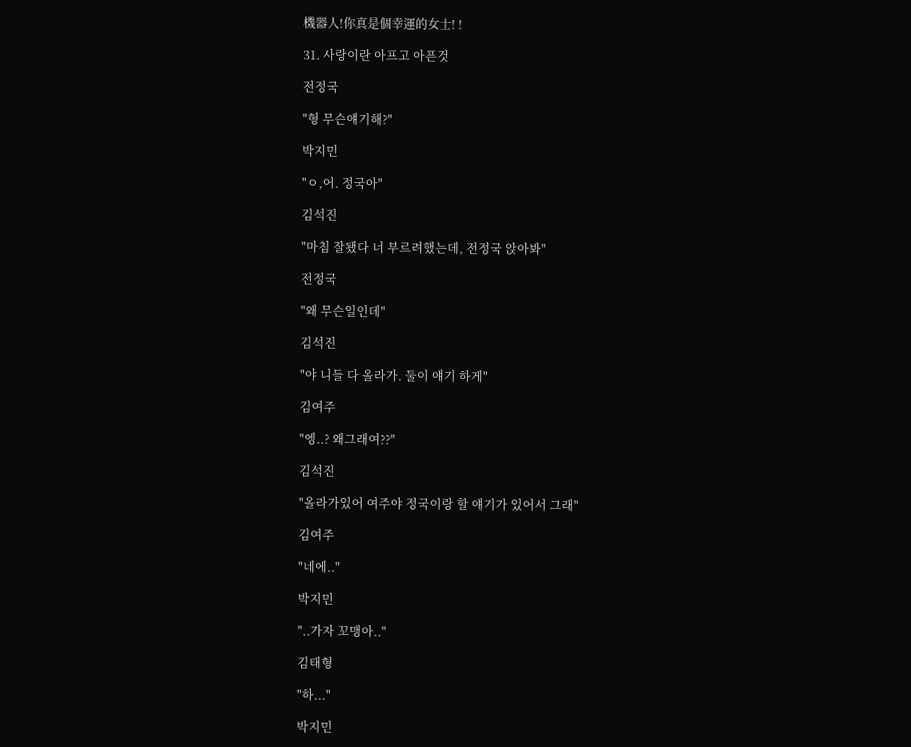機器人!你真是個幸運的女士! !

31. 사랑이란 아프고 아픈것

전정국

"형 무슨얘기해?"

박지민

"ㅇ,어. 정국아"

김석진

"마침 잘됐다 너 부르려했는데, 전정국 앉아봐"

전정국

"왜 무슨일인데"

김석진

"야 니들 다 올라가. 둘이 얘기 하게"

김여주

"엥..? 왜그래여??"

김석진

"올라가있어 여주야 정국이랑 할 얘기가 있어서 그래"

김여주

"네에.."

박지민

"..가자 꼬맹아.."

김태형

"하..."

박지민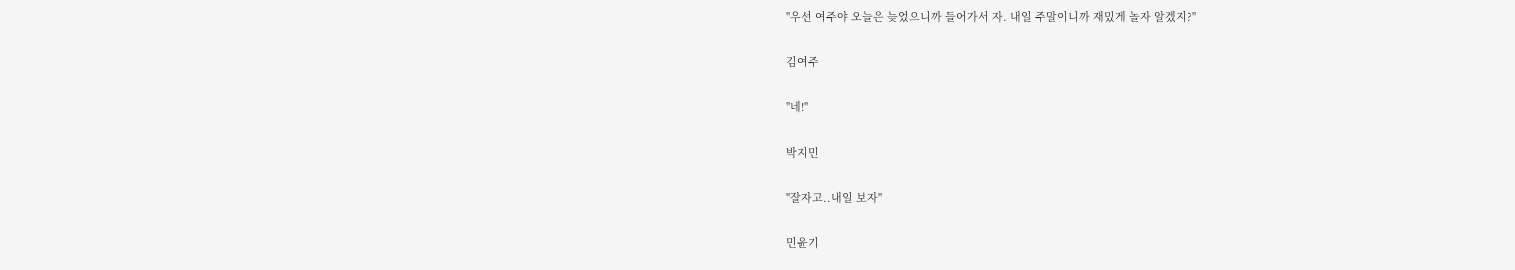"우선 여주야 오늘은 늦었으니까 들어가서 자. 내일 주말이니까 재밌게 놀자 알겠지?"

김여주

"네!"

박지민

"잘자고..내일 보자"

민윤기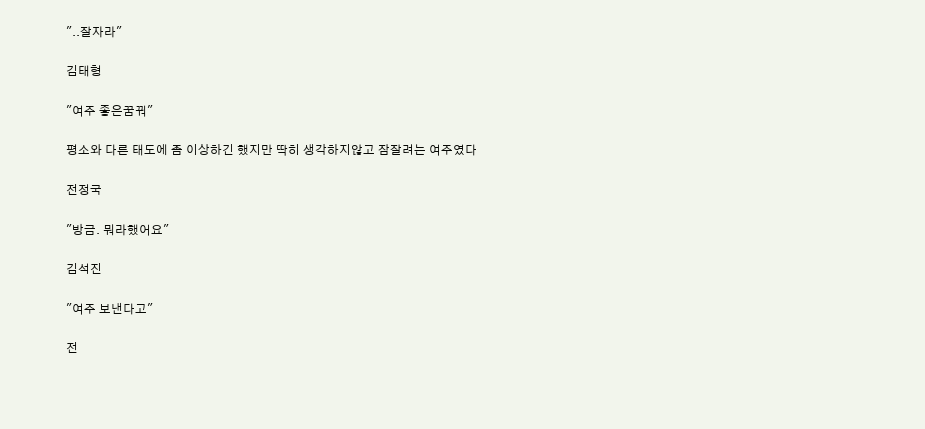"..잘자라"

김태형

"여주 좋은꿈꿔"

평소와 다른 태도에 좀 이상하긴 했지만 딱히 생각하지않고 잠잘려는 여주였다

전정국

"방금. 뭐라했어요"

김석진

"여주 보낸다고"

전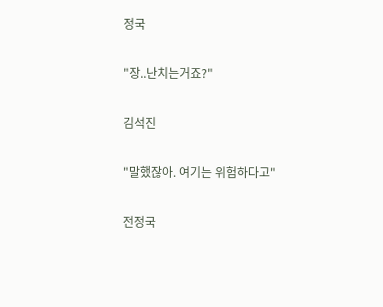정국

"장..난치는거죠?"

김석진

"말했잖아. 여기는 위험하다고"

전정국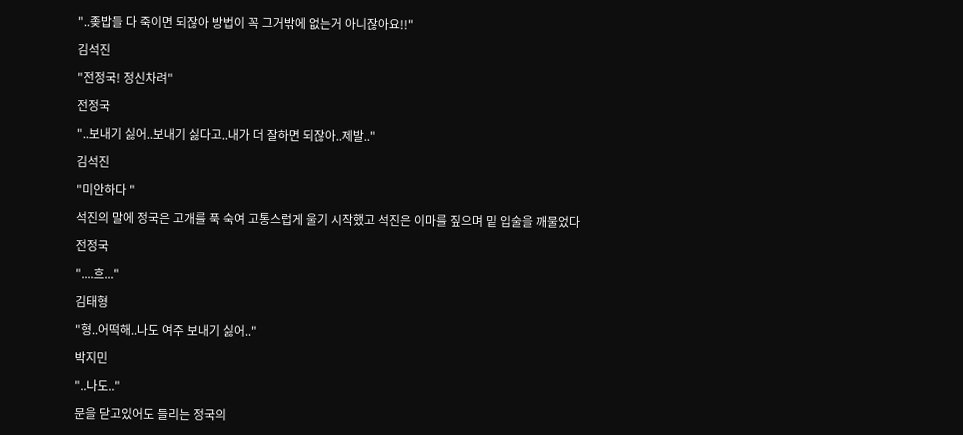"..좆밥들 다 죽이면 되잖아 방법이 꼭 그거밖에 없는거 아니잖아요!!"

김석진

"전정국! 정신차려"

전정국

"..보내기 싫어..보내기 싫다고..내가 더 잘하면 되잖아..제발.."

김석진

"미안하다 "

석진의 말에 정국은 고개를 푹 숙여 고통스럽게 울기 시작했고 석진은 이마를 짚으며 밑 입술을 깨물었다

전정국

"....흐..."

김태형

"형..어떡해..나도 여주 보내기 싫어.."

박지민

"..나도.."

문을 닫고있어도 들리는 정국의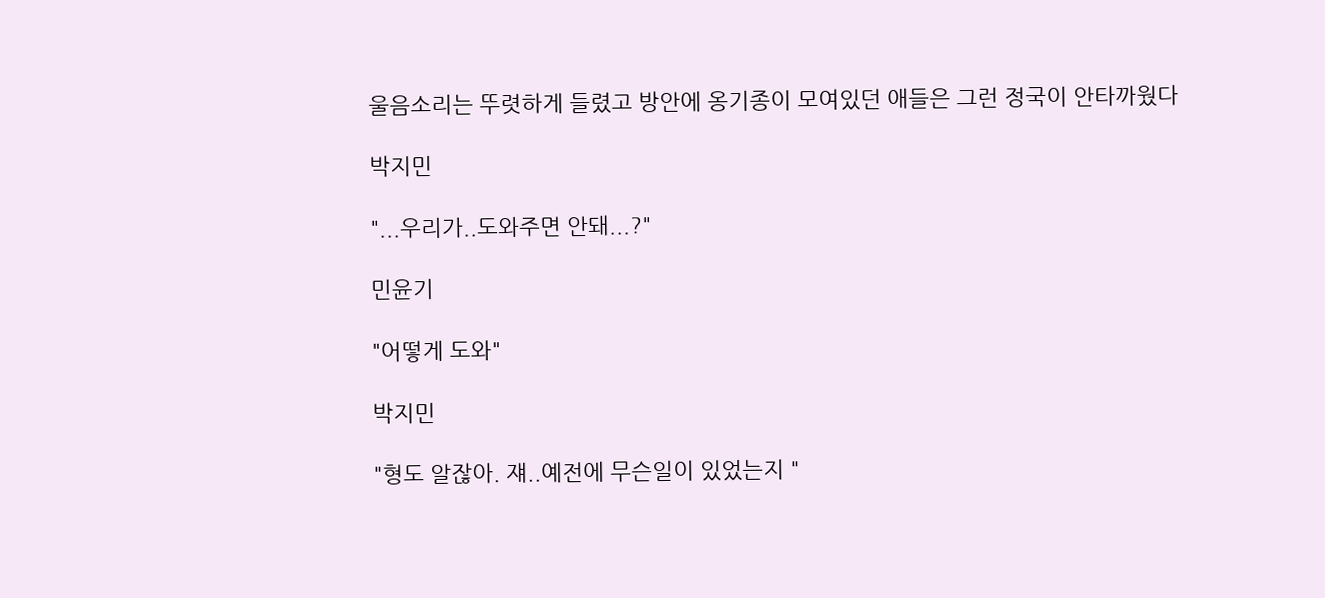울음소리는 뚜렷하게 들렸고 방안에 옹기종이 모여있던 애들은 그런 정국이 안타까웠다

박지민

"...우리가..도와주면 안돼...?"

민윤기

"어떻게 도와"

박지민

"형도 알잖아. 쟤..예전에 무슨일이 있었는지 "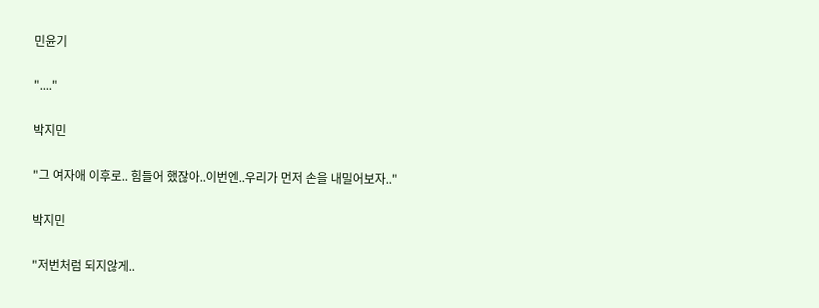민윤기

"...."

박지민

"그 여자애 이후로.. 힘들어 했잖아..이번엔..우리가 먼저 손을 내밀어보자.."

박지민

"저번처럼 되지않게..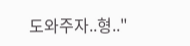도와주자..형.."